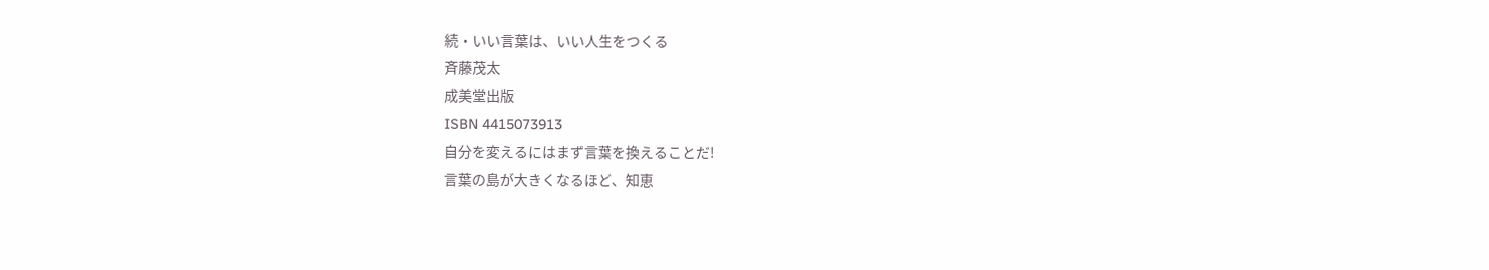続・いい言葉は、いい人生をつくる
斉藤茂太
成美堂出版
ISBN 4415073913
自分を変えるにはまず言葉を換えることだ!
言葉の島が大きくなるほど、知恵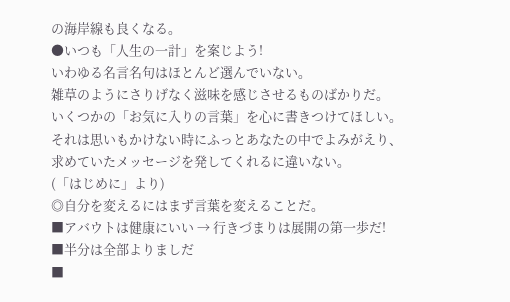の海岸線も良くなる。
●いつも「人生の一計」を案じよう!
いわゆる名言名句はほとんど選んでいない。
雑草のようにさりげなく滋味を感じさせるものばかりだ。
いくつかの「お気に入りの言葉」を心に書きつけてほしい。
それは思いもかけない時にふっとあなたの中でよみがえり、
求めていたメッセージを発してくれるに違いない。
(「はじめに」より)
◎自分を変えるにはまず言葉を変えることだ。
■アバウトは健康にいい → 行きづまりは展開の第一歩だ!
■半分は全部よりましだ
■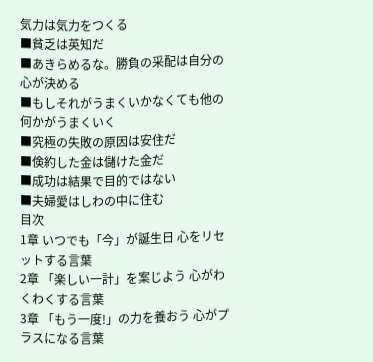気力は気力をつくる
■貧乏は英知だ
■あきらめるな。勝負の采配は自分の心が決める
■もしそれがうまくいかなくても他の何かがうまくいく
■究極の失敗の原因は安住だ
■倹約した金は儲けた金だ
■成功は結果で目的ではない
■夫婦愛はしわの中に住む
目次
1章 いつでも「今」が誕生日 心をリセットする言葉
2章 「楽しい一計」を案じよう 心がわくわくする言葉
3章 「もう一度!」の力を養おう 心がプラスになる言葉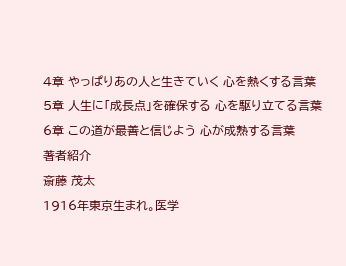4章 やっぱりあの人と生きていく 心を熱くする言葉
5章 人生に「成長点」を確保する 心を駆り立てる言葉
6章 この道が最善と信じよう 心が成熟する言葉
著者紹介
斎藤 茂太
1916年東京生まれ。医学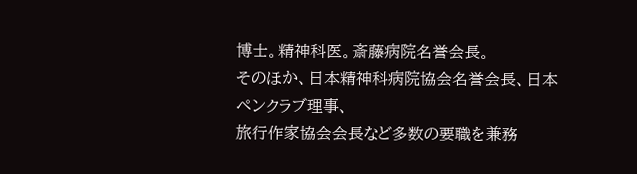博士。精神科医。斎藤病院名誉会長。
そのほか、日本精神科病院協会名誉会長、日本ペンクラブ理事、
旅行作家協会会長など多数の要職を兼務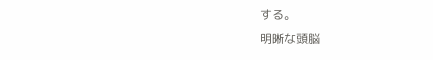する。
明晰な頭脳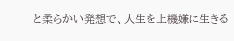と柔らかい発想で、人生を上機嫌に生きる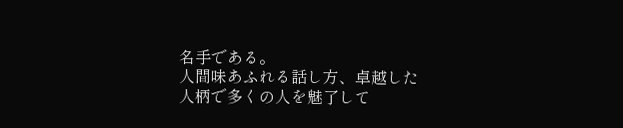名手である。
人間味あふれる話し方、卓越した人柄で多くの人を魅了して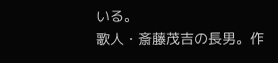いる。
歌人・斎藤茂吉の長男。作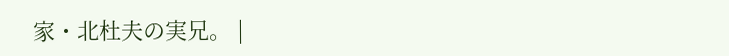家・北杜夫の実兄。 |